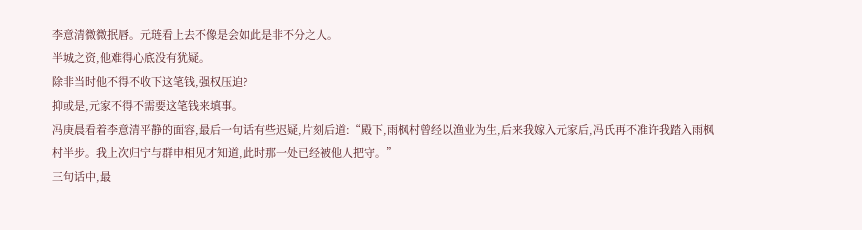李意清微微抿唇。元琏看上去不像是会如此是非不分之人。
半城之资,他难得心底没有犹疑。
除非当时他不得不收下这笔钱,强权压迫?
抑或是,元家不得不需要这笔钱来填事。
冯庚晨看着李意清平静的面容,最后一句话有些迟疑,片刻后道:“殿下,雨枫村曾经以渔业为生,后来我嫁入元家后,冯氏再不准许我踏入雨枫村半步。我上次归宁与群申相见才知道,此时那一处已经被他人把守。”
三句话中,最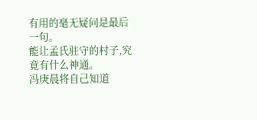有用的毫无疑问是最后一句。
能让孟氏驻守的村子,究竟有什么神通。
冯庚晨将自己知道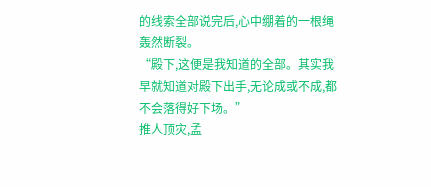的线索全部说完后,心中绷着的一根绳轰然断裂。
“殿下,这便是我知道的全部。其实我早就知道对殿下出手,无论成或不成,都不会落得好下场。”
推人顶灾,孟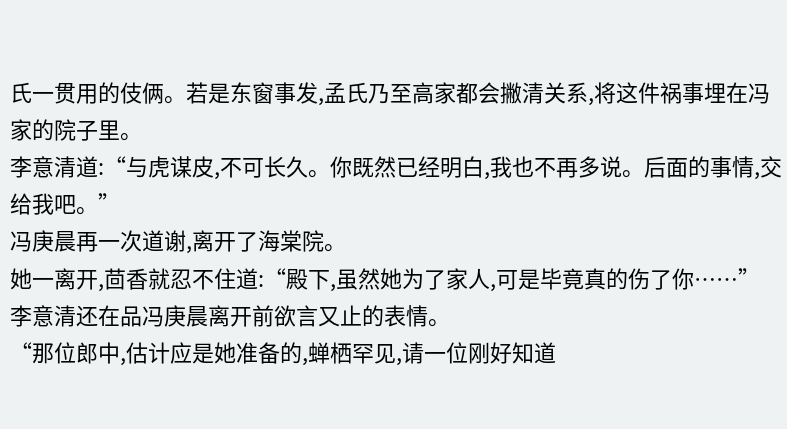氏一贯用的伎俩。若是东窗事发,孟氏乃至高家都会撇清关系,将这件祸事埋在冯家的院子里。
李意清道:“与虎谋皮,不可长久。你既然已经明白,我也不再多说。后面的事情,交给我吧。”
冯庚晨再一次道谢,离开了海棠院。
她一离开,茴香就忍不住道:“殿下,虽然她为了家人,可是毕竟真的伤了你……”
李意清还在品冯庚晨离开前欲言又止的表情。
“那位郎中,估计应是她准备的,蝉栖罕见,请一位刚好知道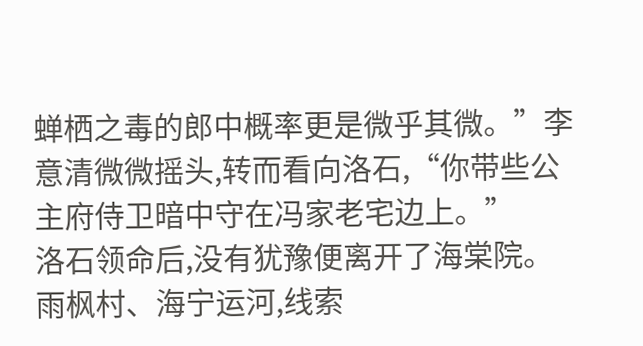蝉栖之毒的郎中概率更是微乎其微。”李意清微微摇头,转而看向洛石,“你带些公主府侍卫暗中守在冯家老宅边上。”
洛石领命后,没有犹豫便离开了海棠院。
雨枫村、海宁运河,线索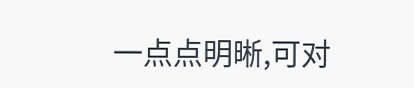一点点明晰,可对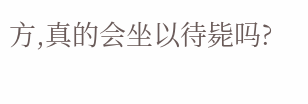方,真的会坐以待毙吗?